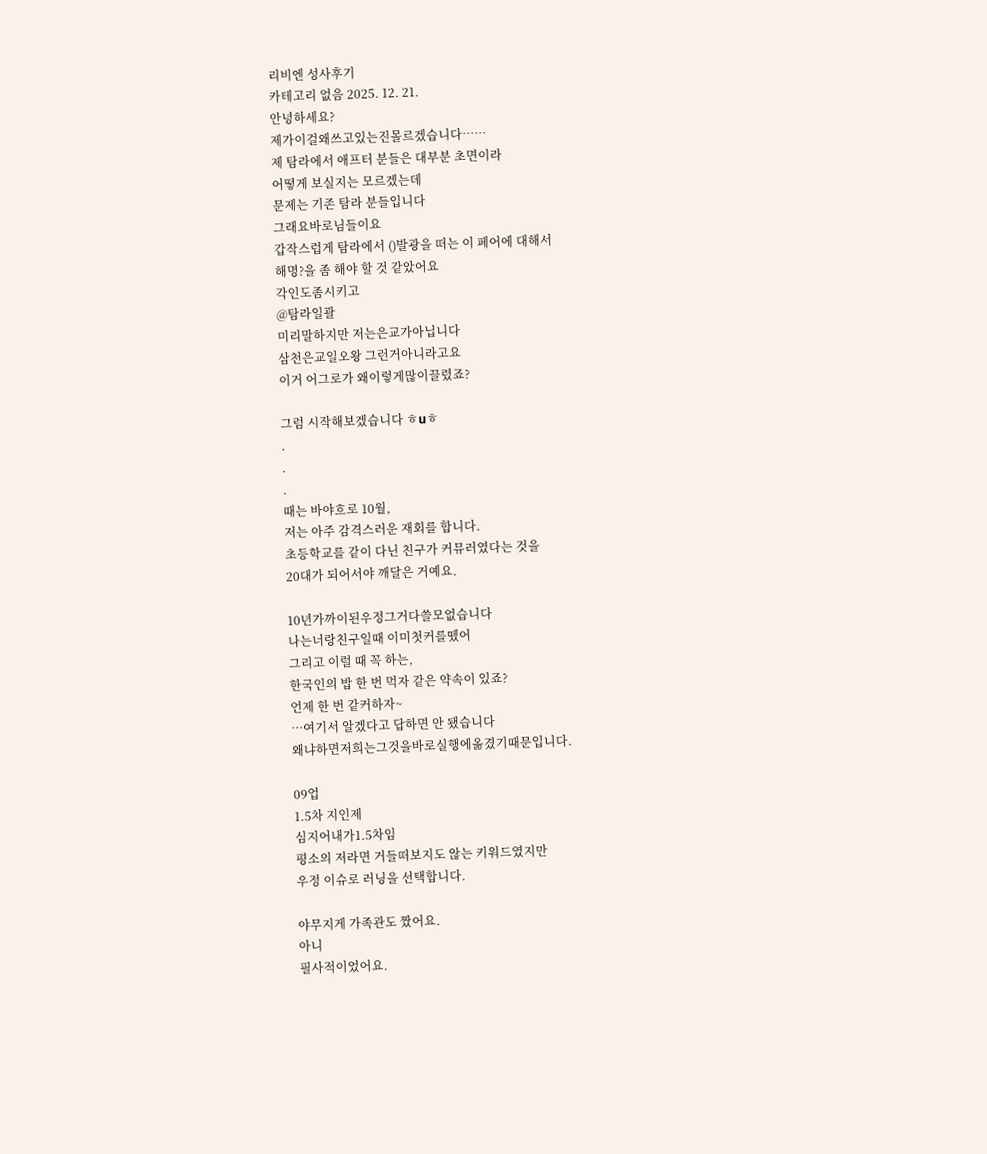리비엔 성사후기
카테고리 없음 2025. 12. 21.
안녕하세요?
제가이걸왜쓰고있는진몰르겠습니다……
제 탐라에서 애프터 분들은 대부분 초면이라
어떻게 보실지는 모르겠는데
문제는 기존 탐라 분들입니다
그래요바로님들이요
갑작스럽게 탐라에서 ()발광을 떠는 이 페어에 대해서
해명?을 좀 해야 할 것 같았어요
각인도좀시키고
@탐라일괄
미리말하지만 저는은교가아닙니다
삼천은교일오왕 그런거아니라고요
이거 어그로가 왜이렇게많이끌렸죠?

그럼 시작해보겠습니다 ㅎuㅎ
.
.
.
때는 바야흐로 10월,
저는 아주 감격스러운 재회를 합니다.
초등학교를 같이 다닌 친구가 커뮤러였다는 것을
20대가 되어서야 깨달은 거예요.

10년가까이된우정그거다쓸모없습니다
나는너랑친구일때 이미첫커를뗐어
그리고 이럴 때 꼭 하는,
한국인의 밥 한 번 먹자 같은 약속이 있죠?
언제 한 번 같커하자~
…여기서 알겠다고 답하면 안 됐습니다
왜냐하면저희는그것을바로실행에옮겼기때문입니다.

09업
1.5차 지인제
심지어내가1.5차임
평소의 저라면 거들떠보지도 않는 키워드였지만
우정 이슈로 러닝을 선택합니다.

야무지게 가족관도 짰어요.
아니
필사적이었어요.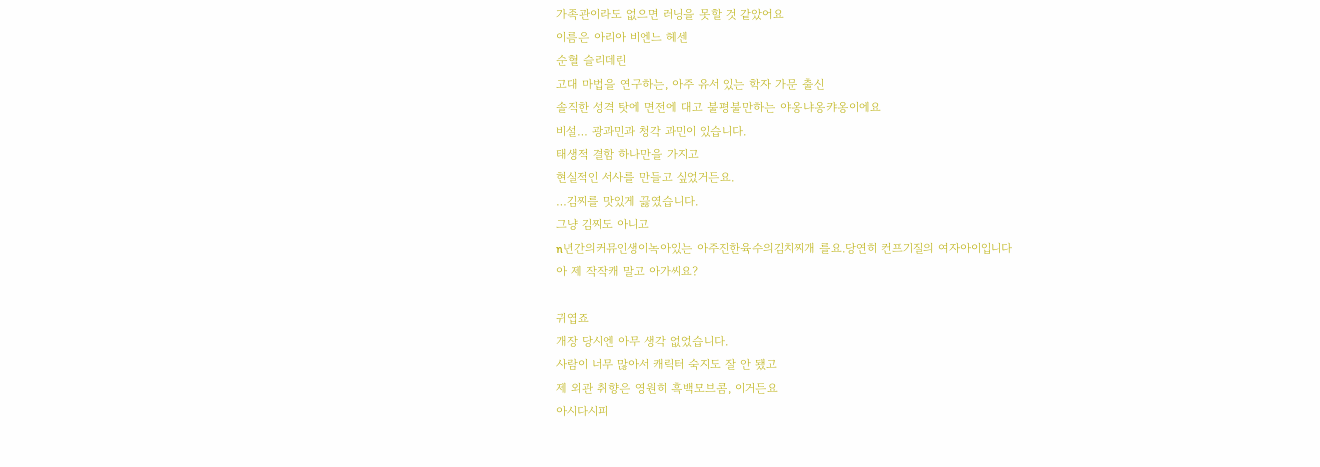가족관이라도 없으면 러닝을 못할 것 같았어요
이름은 아리아 비엔느 헤센
순혈 슬리데린
고대 마법을 연구하는, 아주 유서 있는 학자 가문 출신
솔직한 성격 탓에 면전에 대고 불평불만하는 야옹냐옹캬옹이에요
비설… 광과민과 청각 과민이 있습니다.
태생적 결함 하나만을 가지고
현실적인 서사를 만들고 싶었거든요.
…김찌를 맛있게 끓였습니다.
그냥 김찌도 아니고
n년간의커뮤인생이녹아있는 아주진한육수의김치찌개 를요.당연히 컨프기질의 여자아이입니다
아 제 작작캐 말고 아가씨요?

귀엽죠
개장 당시엔 아무 생각 없었습니다.
사람이 너무 많아서 캐릭터 숙지도 잘 안 됐고
제 외관 취향은 영원히 흑백모브콤, 이거든요
아시다시피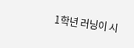1학년 러닝이 시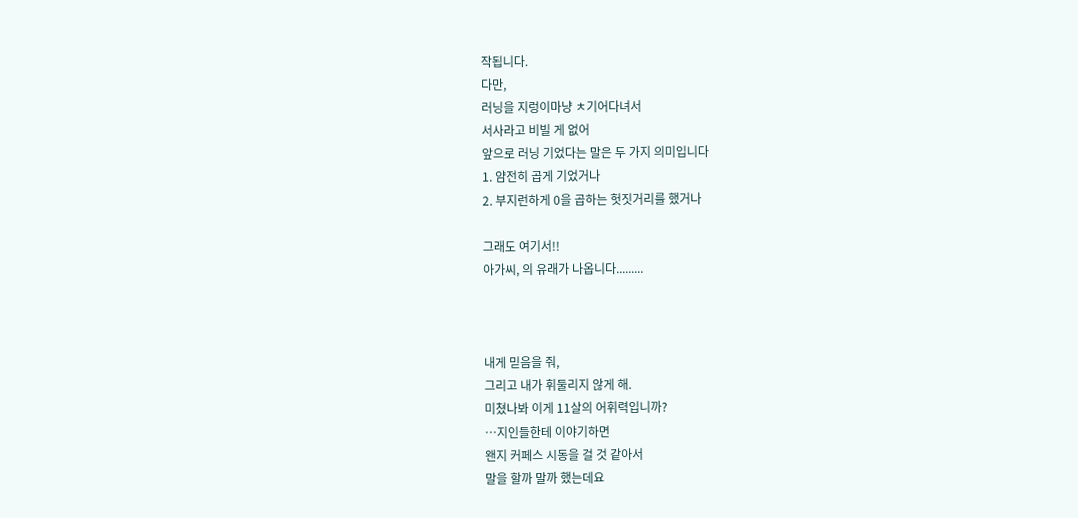작됩니다.
다만,
러닝을 지렁이마냥 ㅊ기어다녀서
서사라고 비빌 게 없어
앞으로 러닝 기었다는 말은 두 가지 의미입니다
1. 얌전히 곱게 기었거나
2. 부지런하게 0을 곱하는 헛짓거리를 했거나

그래도 여기서!!
아가씨, 의 유래가 나옵니다.........



내게 믿음을 줘,
그리고 내가 휘둘리지 않게 해.
미쳤나봐 이게 11살의 어휘력입니까?
…지인들한테 이야기하면
왠지 커페스 시동을 걸 것 같아서
말을 할까 말까 했는데요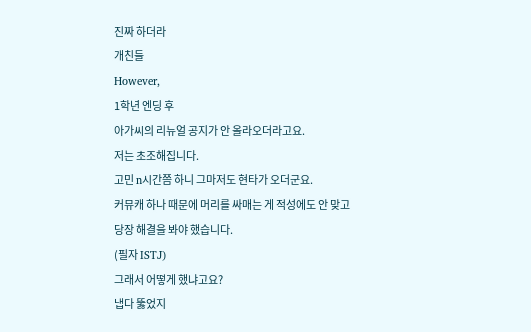진짜 하더라
개친들
However,
1학년 엔딩 후
아가씨의 리뉴얼 공지가 안 올라오더라고요.
저는 초조해집니다.
고민 n시간쯤 하니 그마저도 현타가 오더군요.
커뮤캐 하나 때문에 머리를 싸매는 게 적성에도 안 맞고
당장 해결을 봐야 했습니다.
(필자 ISTJ)
그래서 어떻게 했냐고요?
냅다 뚫었지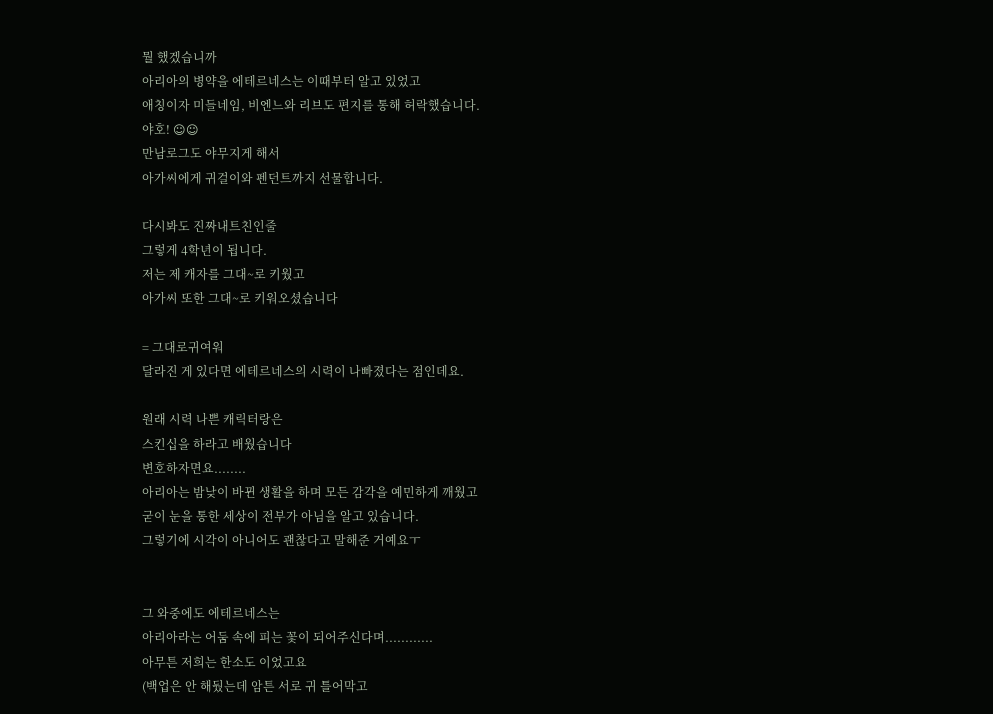뭘 했겠습니까
아리아의 병약을 에테르네스는 이때부터 알고 있었고
애칭이자 미들네임, 비엔느와 리브도 편지를 통해 허락했습니다.
야호! ☺☺
만남로그도 야무지게 해서
아가씨에게 귀걸이와 펜던트까지 선물합니다.

다시봐도 진짜내트친인줄
그렇게 4학년이 됩니다.
저는 제 캐자를 그대~로 키웠고
아가씨 또한 그대~로 키워오셨습니다

= 그대로귀여워
달라진 게 있다면 에테르네스의 시력이 나빠졌다는 점인데요.

원래 시력 나쁜 캐릭터랑은
스킨십을 하라고 배웠습니다
변호하자면요........
아리아는 밤낮이 바뀐 생활을 하며 모든 감각을 예민하게 깨웠고
굳이 눈을 통한 세상이 전부가 아님을 알고 있습니다.
그렇기에 시각이 아니어도 괜찮다고 말해준 거예요ㅜ


그 와중에도 에테르네스는
아리아라는 어둠 속에 피는 꽃이 되어주신다며............
아무튼 저희는 한소도 이었고요
(백업은 안 해뒀는데 암튼 서로 귀 틀어막고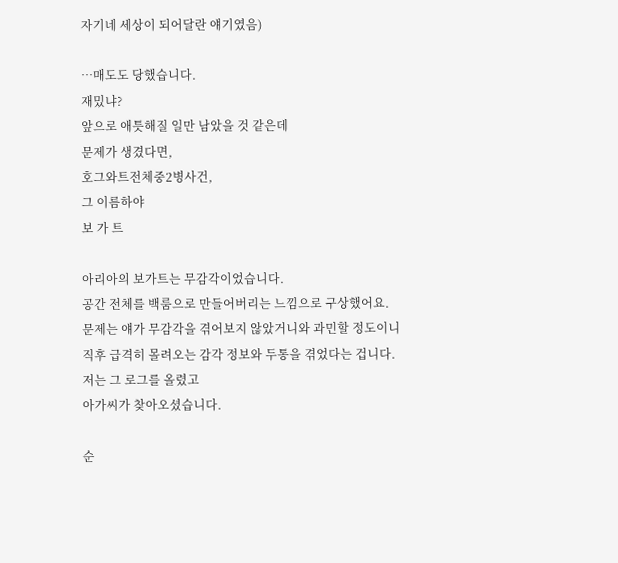자기네 세상이 되어달란 얘기였음)

…매도도 당했습니다.
재밌냐?
앞으로 애틋해질 일만 남았을 것 같은데
문제가 생겼다면,
호그와트전체중2병사건,
그 이름하야
보 가 트

아리아의 보가트는 무감각이었습니다.
공간 전체를 백룸으로 만들어버리는 느낌으로 구상했어요.
문제는 얘가 무감각을 겪어보지 않았거니와 과민할 정도이니
직후 급격히 몰려오는 감각 정보와 두통을 겪었다는 겁니다.
저는 그 로그를 올렸고
아가씨가 찾아오셨습니다.

순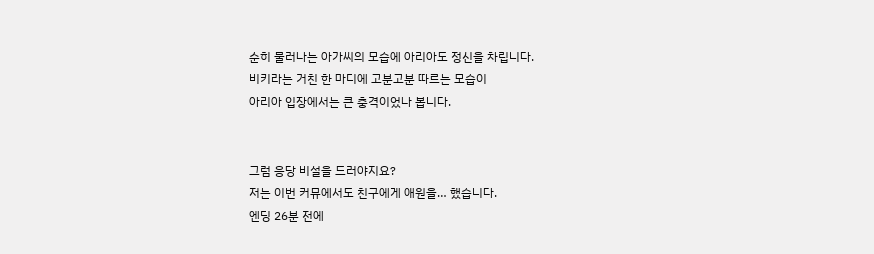순히 물러나는 아가씨의 모습에 아리아도 정신을 차립니다.
비키라는 거친 한 마디에 고분고분 따르는 모습이
아리아 입장에서는 큰 충격이었나 봅니다.


그럼 응당 비설을 드러야지요?
저는 이번 커뮤에서도 친구에게 애원을… 했습니다.
엔딩 26분 전에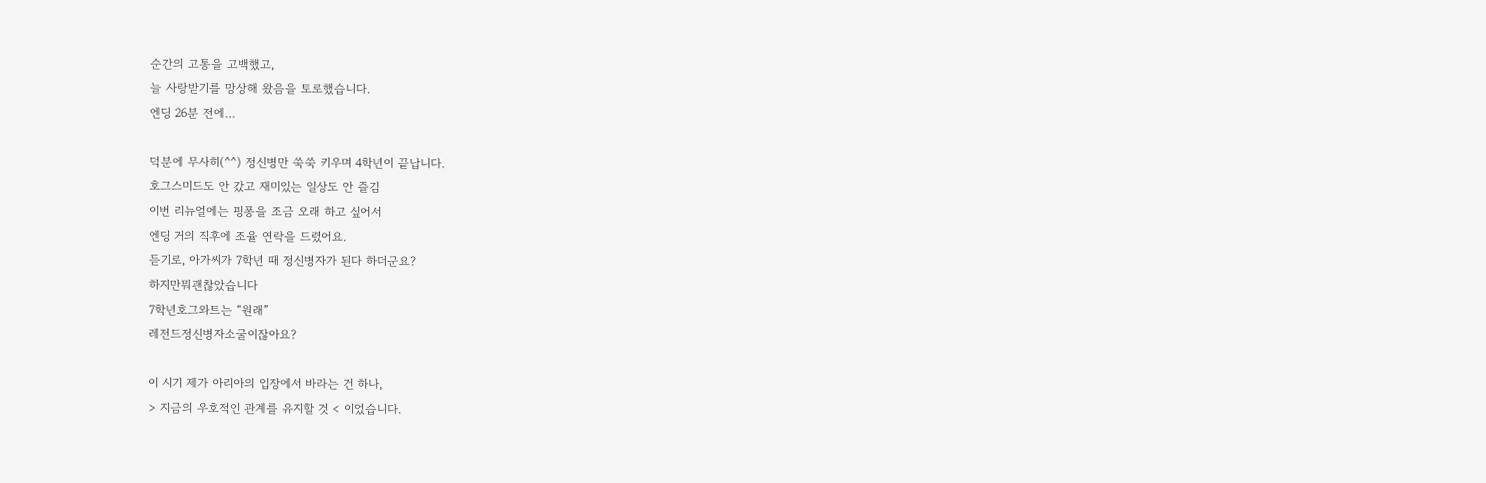순간의 고통을 고백했고,
늘 사랑받기를 망상해 왔음을 토로했습니다.
엔딩 26분 전에…

덕분에 무사히(^^) 정신병만 쑥쑥 키우며 4학년이 끝납니다.
호그스미드도 안 갔고 재미있는 일상도 안 즐김
이번 리뉴얼에는 핑퐁을 조금 오래 하고 싶어서
엔딩 거의 직후에 조율 연락을 드렸어요.
듣기로, 아가씨가 7학년 때 정신병자가 된다 하더군요?
하지만뭐괜찮았습니다
7학년호그와트는 “원래”
레전드정신병자소굴이잖아요?

이 시기 제가 아리아의 입장에서 바라는 건 하나,
> 지금의 우호적인 관계를 유지할 것 < 이었습니다.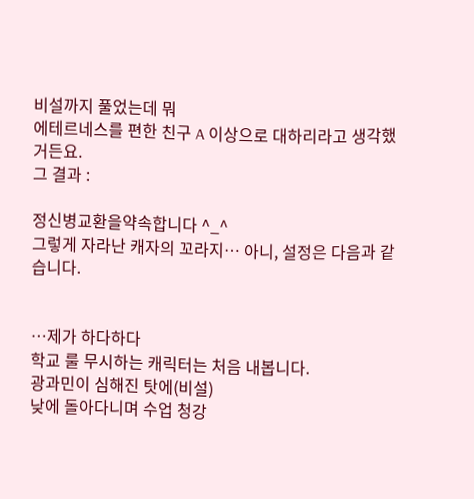비설까지 풀었는데 뭐
에테르네스를 편한 친구 A 이상으로 대하리라고 생각했거든요.
그 결과 :

정신병교환을약속합니다 ^_^
그렇게 자라난 캐자의 꼬라지… 아니, 설정은 다음과 같습니다.


…제가 하다하다
학교 룰 무시하는 캐릭터는 처음 내봅니다.
광과민이 심해진 탓에(비설)
낮에 돌아다니며 수업 청강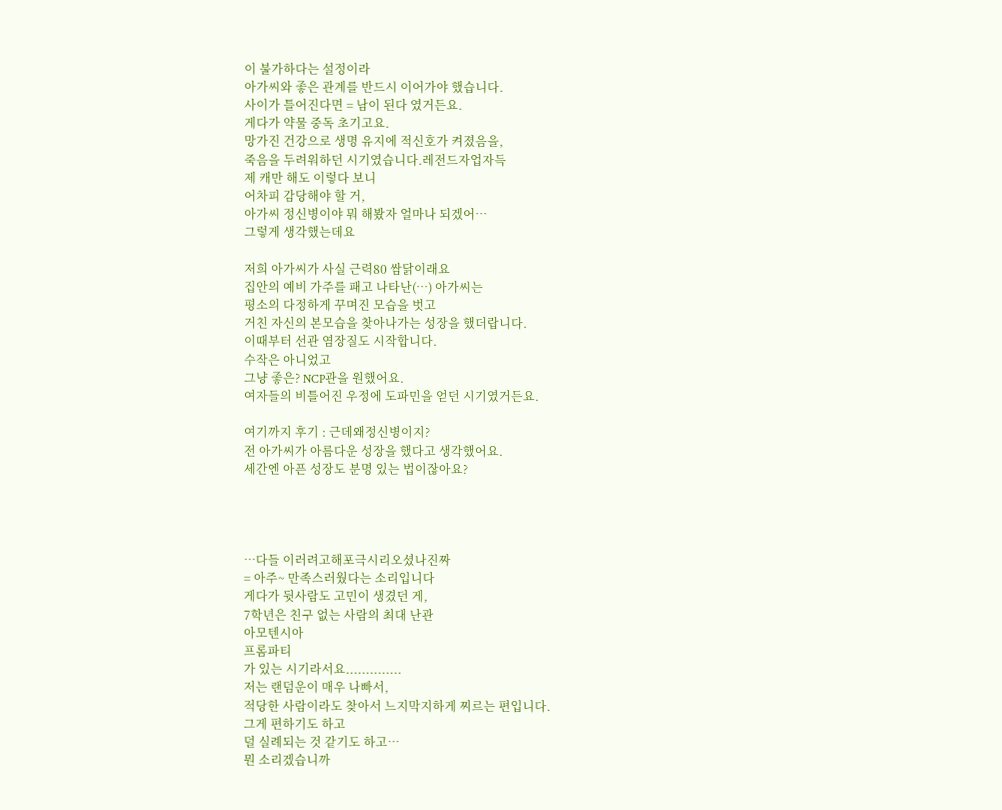이 불가하다는 설정이라
아가씨와 좋은 관계를 반드시 이어가야 했습니다.
사이가 틀어진다면 = 남이 된다 였거든요.
게다가 약물 중독 초기고요.
망가진 건강으로 생명 유지에 적신호가 켜졌음을,
죽음을 두려워하던 시기였습니다.레전드자업자득
제 캐만 해도 이렇다 보니
어차피 감당해야 할 거,
아가씨 정신병이야 뭐 해봤자 얼마나 되겠어…
그렇게 생각했는데요

저희 아가씨가 사실 근력80 쌈닭이래요
집안의 예비 가주를 패고 나타난(…) 아가씨는
평소의 다정하게 꾸며진 모습을 벗고
거친 자신의 본모습을 찾아나가는 성장을 했더랍니다.
이때부터 선관 염장질도 시작합니다.
수작은 아니었고
그냥 좋은? NCP관을 원했어요.
여자들의 비틀어진 우정에 도파민을 얻던 시기였거든요.

여기까지 후기 : 근데왜정신병이지?
전 아가씨가 아름다운 성장을 했다고 생각했어요.
세간엔 아픈 성장도 분명 있는 법이잖아요?




…다들 이러려고해포극시리오셨나진짜
= 아주~ 만족스러웠다는 소리입니다
게다가 뒷사람도 고민이 생겼던 게,
7학년은 친구 없는 사람의 최대 난관
아모텐시아
프롬파티
가 있는 시기라서요..............
저는 랜덤운이 매우 나빠서,
적당한 사람이라도 찾아서 느지막지하게 찌르는 편입니다.
그게 편하기도 하고
덜 실례되는 것 같기도 하고…
뭔 소리겠습니까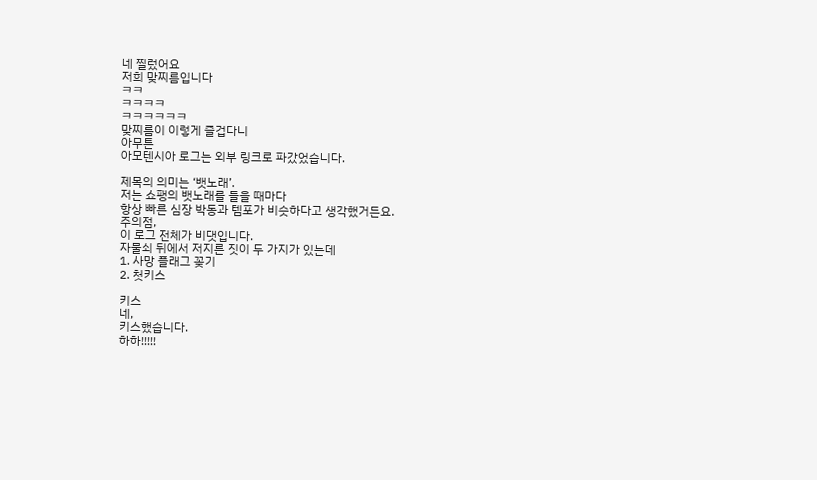네 찔렀어요
저희 맞찌름입니다
ㅋㅋ
ㅋㅋㅋㅋ
ㅋㅋㅋㅋㅋㅋ
맞찌름이 이렇게 즐겁다니
아무튼
아모텐시아 로그는 외부 링크로 파갔었습니다.

제목의 의미는 ‘뱃노래’.
저는 쇼팽의 뱃노래를 들을 때마다
항상 빠른 심장 박동과 템포가 비슷하다고 생각했거든요.
주의점,
이 로그 전체가 비댓입니다.
자물쇠 뒤에서 저지른 짓이 두 가지가 있는데
1. 사망 플래그 꽂기
2. 첫키스

키스
네,
키스했습니다.
하하!!!!!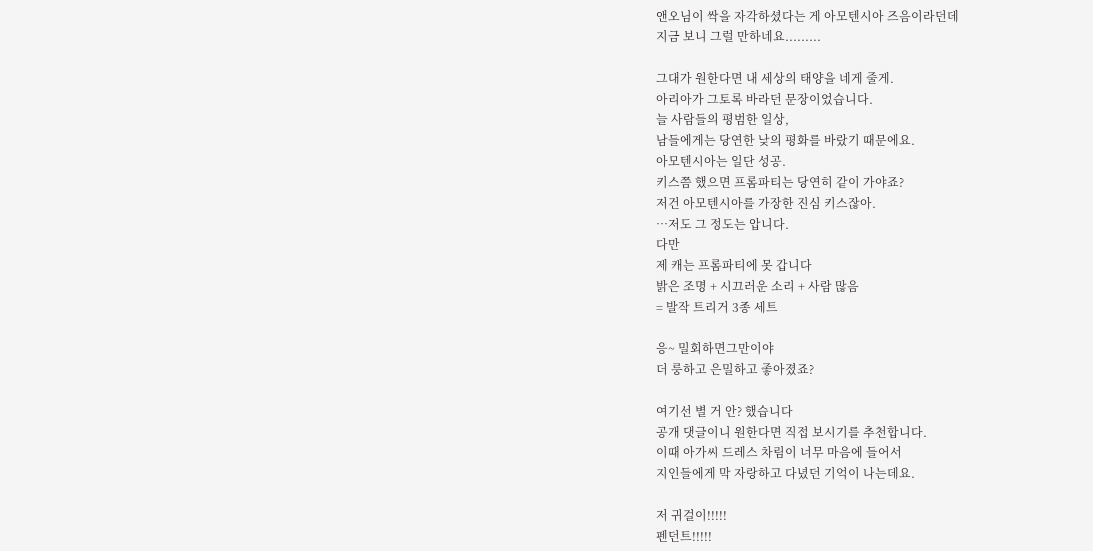앤오님이 싹을 자각하셨다는 게 아모텐시아 즈음이라던데
지금 보니 그럴 만하네요.........

그대가 원한다면 내 세상의 태양을 네게 줄게.
아리아가 그토록 바라던 문장이었습니다.
늘 사람들의 평범한 일상,
남들에게는 당연한 낮의 평화를 바랐기 때문에요.
아모텐시아는 일단 성공.
키스쯤 했으면 프롬파티는 당연히 같이 가야죠?
저건 아모텐시아를 가장한 진심 키스잖아.
…저도 그 정도는 압니다.
다만
제 캐는 프롬파티에 못 갑니다
밝은 조명 + 시끄러운 소리 + 사람 많음
= 발작 트리거 3종 세트

응~ 밀회하면그만이야
더 룽하고 은밀하고 좋아졌죠?

여기선 별 거 안? 했습니다
공개 댓글이니 원한다면 직접 보시기를 추천합니다.
이때 아가씨 드레스 차림이 너무 마음에 들어서
지인들에게 막 자랑하고 다녔던 기억이 나는데요.

저 귀걸이!!!!!
펜던트!!!!!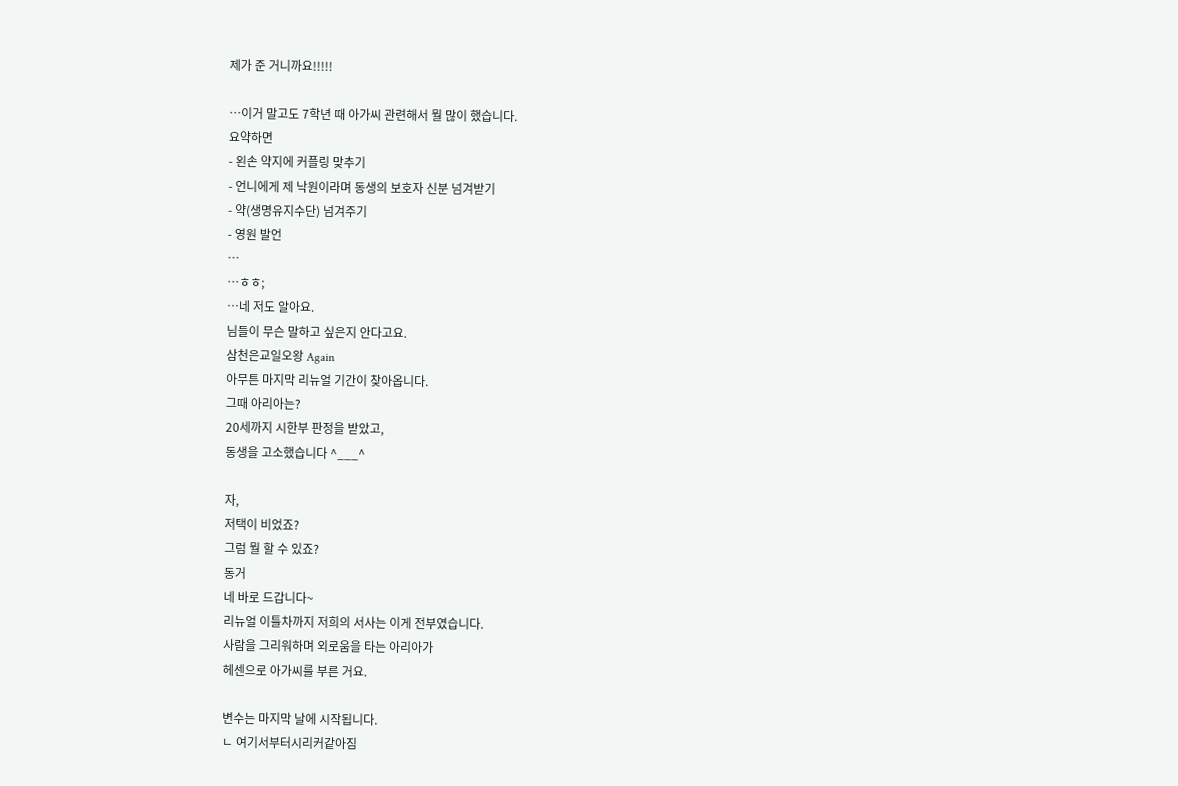제가 준 거니까요!!!!!

…이거 말고도 7학년 때 아가씨 관련해서 뭘 많이 했습니다.
요약하면
- 왼손 약지에 커플링 맞추기
- 언니에게 제 낙원이라며 동생의 보호자 신분 넘겨받기
- 약(생명유지수단) 넘겨주기
- 영원 발언
…
…ㅎㅎ;
…네 저도 알아요.
님들이 무슨 말하고 싶은지 안다고요.
삼천은교일오왕 Again
아무튼 마지막 리뉴얼 기간이 찾아옵니다.
그때 아리아는?
20세까지 시한부 판정을 받았고,
동생을 고소했습니다 ^___^

자,
저택이 비었죠?
그럼 뭘 할 수 있죠?
동거
네 바로 드갑니다~
리뉴얼 이틀차까지 저희의 서사는 이게 전부였습니다.
사람을 그리워하며 외로움을 타는 아리아가
헤센으로 아가씨를 부른 거요.

변수는 마지막 날에 시작됩니다.
ㄴ 여기서부터시리커같아짐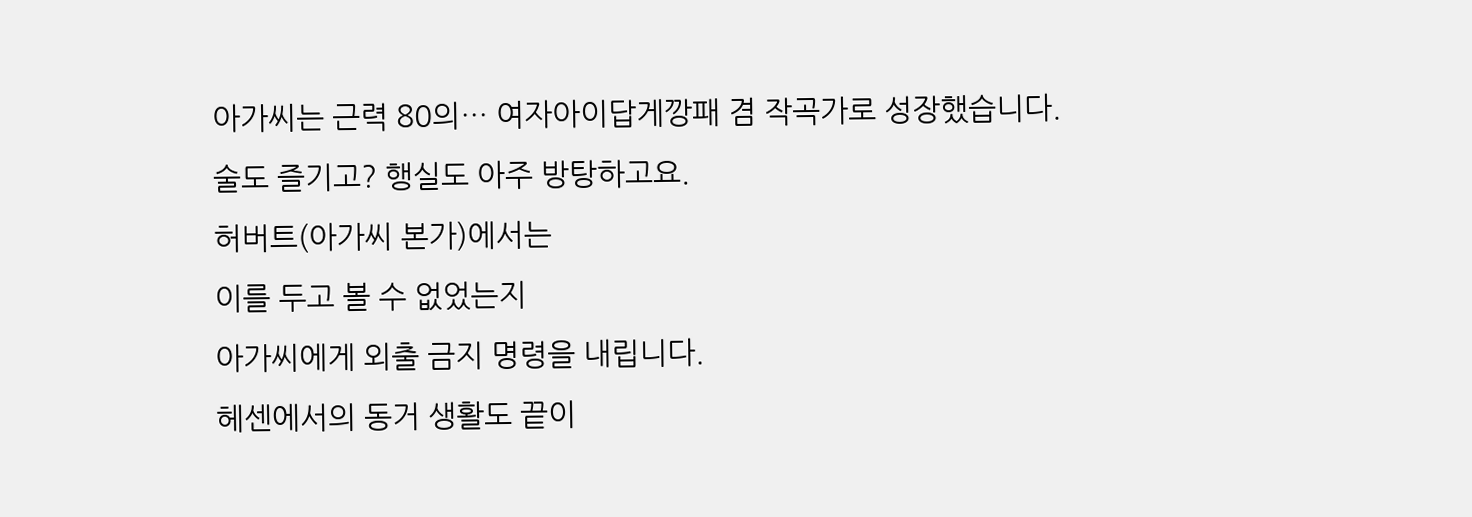아가씨는 근력 80의… 여자아이답게깡패 겸 작곡가로 성장했습니다.
술도 즐기고? 행실도 아주 방탕하고요.
허버트(아가씨 본가)에서는
이를 두고 볼 수 없었는지
아가씨에게 외출 금지 명령을 내립니다.
헤센에서의 동거 생활도 끝이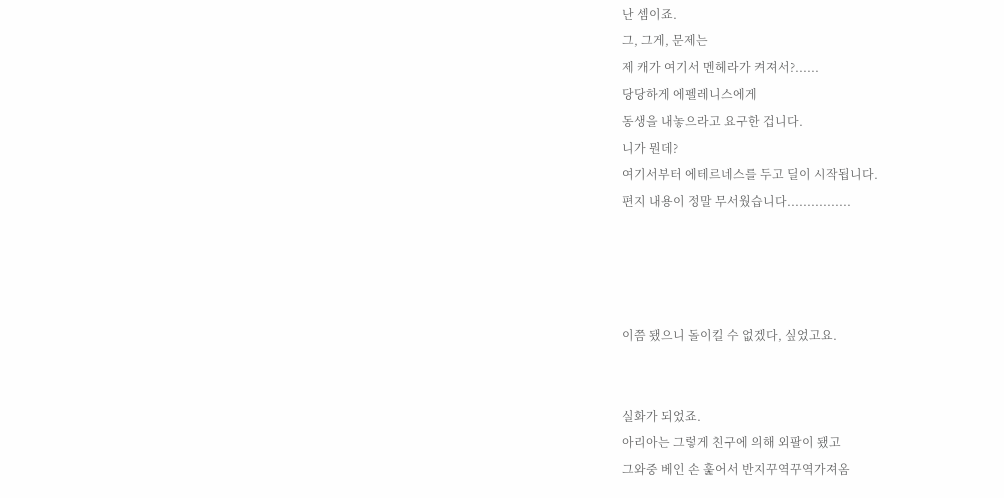난 셈이죠.
그, 그게, 문제는
제 캐가 여기서 멘헤라가 켜져서?......
당당하게 에펠레니스에게
동생을 내놓으라고 요구한 겁니다.
니가 뭔데?
여기서부터 에테르네스를 두고 딜이 시작됩니다.
편지 내용이 정말 무서웠습니다................




이쯤 됐으니 돌이킬 수 없겠다, 싶었고요.


실화가 되었죠.
아리아는 그렇게 친구에 의해 외팔이 됐고
그와중 베인 손 훑어서 반지꾸역꾸역가져옴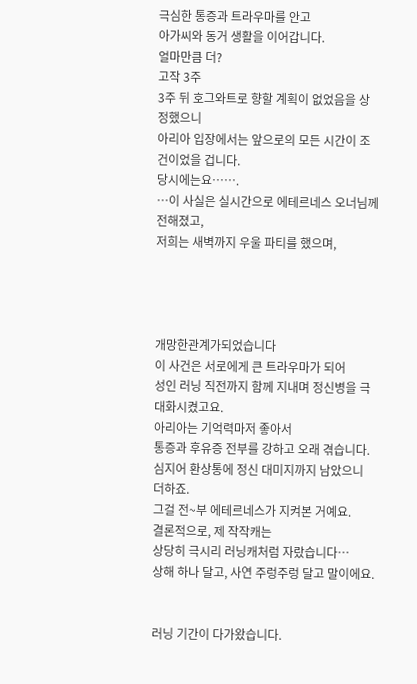극심한 통증과 트라우마를 안고
아가씨와 동거 생활을 이어갑니다.
얼마만큼 더?
고작 3주
3주 뒤 호그와트로 향할 계획이 없었음을 상정했으니
아리아 입장에서는 앞으로의 모든 시간이 조건이었을 겁니다.
당시에는요…….
…이 사실은 실시간으로 에테르네스 오너님께 전해졌고,
저희는 새벽까지 우울 파티를 했으며,




개망한관계가되었습니다
이 사건은 서로에게 큰 트라우마가 되어
성인 러닝 직전까지 함께 지내며 정신병을 극대화시켰고요.
아리아는 기억력마저 좋아서
통증과 후유증 전부를 강하고 오래 겪습니다.
심지어 환상통에 정신 대미지까지 남았으니 더하죠.
그걸 전~부 에테르네스가 지켜본 거예요.
결론적으로, 제 작작캐는
상당히 극시리 러닝캐처럼 자랐습니다…
상해 하나 달고, 사연 주렁주렁 달고 말이에요.


러닝 기간이 다가왔습니다.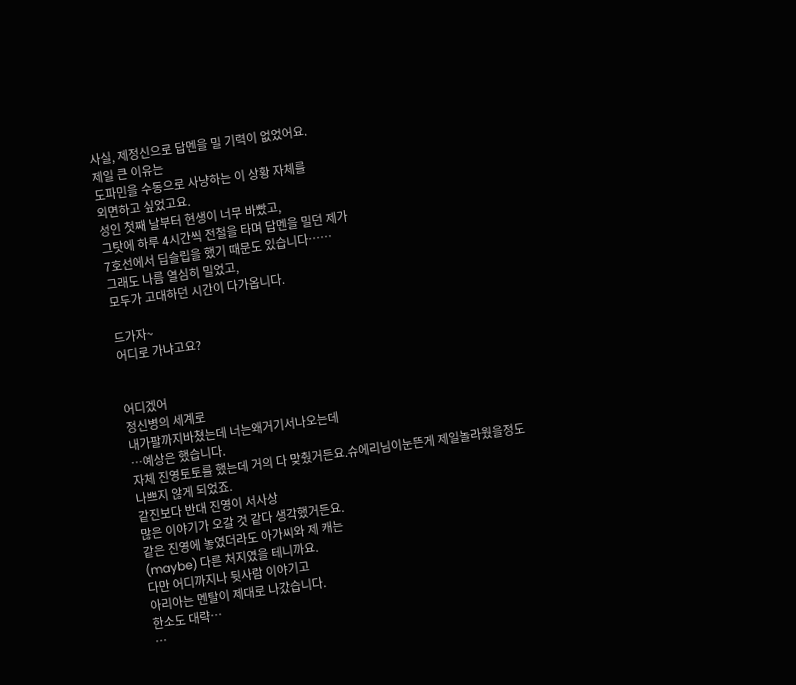사실, 제정신으로 답멘을 밀 기력이 없었어요.
제일 큰 이유는
도파민을 수동으로 사냥하는 이 상황 자체를
외면하고 싶었고요.
성인 첫째 날부터 현생이 너무 바빴고,
그탓에 하루 4시간씩 전철을 타며 답멘을 밀던 제가
7호선에서 딥슬립을 했기 때문도 있습니다……
그래도 나름 열심히 밀었고,
모두가 고대하던 시간이 다가옵니다.

드가자~
어디로 가냐고요?


어디겠어
정신병의 세계로
내가팔까지바쳤는데 너는왜거기서나오는데
…예상은 했습니다.
자체 진영토토를 했는데 거의 다 맞췄거든요.슈에리님이눈뜬게 제일놀라웠을정도
나쁘지 않게 되었죠.
같진보다 반대 진영이 서사상
많은 이야기가 오갈 것 같다 생각했거든요.
같은 진영에 놓였더라도 아가씨와 제 캐는
(maybe) 다른 처지였을 테니까요.
다만 어디까지나 뒷사람 이야기고
아리아는 멘탈이 제대로 나갔습니다.
한소도 대략…
…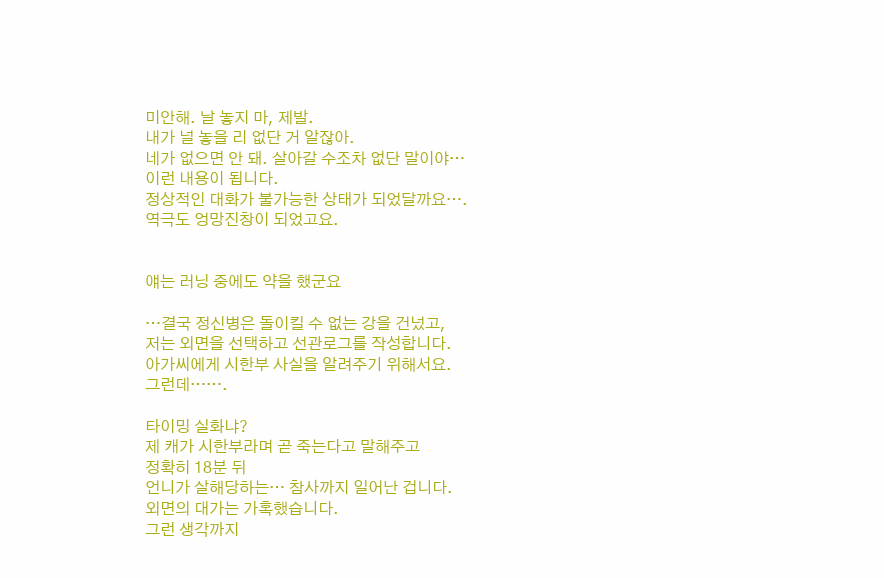미안해. 날 놓지 마, 제발.
내가 널 놓을 리 없단 거 알잖아.
네가 없으면 안 돼. 살아갈 수조차 없단 말이야…
이런 내용이 됩니다.
정상적인 대화가 불가능한 상태가 되었달까요….
역극도 엉망진창이 되었고요.


얘는 러닝 중에도 약을 했군요

…결국 정신병은 돌이킬 수 없는 강을 건넜고,
저는 외면을 선택하고 선관로그를 작성합니다.
아가씨에게 시한부 사실을 알려주기 위해서요.
그런데…….

타이밍 실화냐?
제 캐가 시한부라며 곧 죽는다고 말해주고
정확히 18분 뒤
언니가 살해당하는… 참사까지 일어난 겁니다.
외면의 대가는 가혹했습니다.
그런 생각까지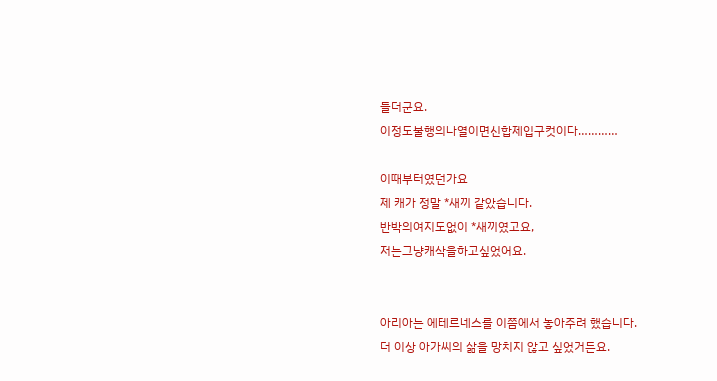들더군요.
이정도불행의나열이면신합제입구컷이다…………

이때부터였던가요
제 캐가 정말 *새끼 같았습니다.
반박의여지도없이 *새끼였고요,
저는그냥캐삭을하고싶었어요.


아리아는 에테르네스를 이쯤에서 놓아주려 했습니다.
더 이상 아가씨의 삶을 망치지 않고 싶었거든요.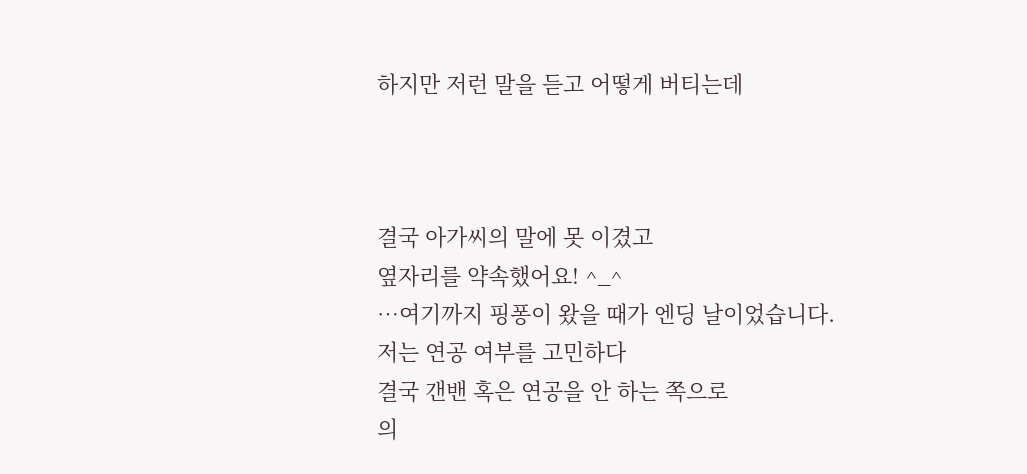하지만 저런 말을 듣고 어떻게 버티는데



결국 아가씨의 말에 못 이겼고
옆자리를 약속했어요! ^_^
…여기까지 핑퐁이 왔을 때가 엔딩 날이었습니다.
저는 연공 여부를 고민하다
결국 갠밴 혹은 연공을 안 하는 쪽으로
의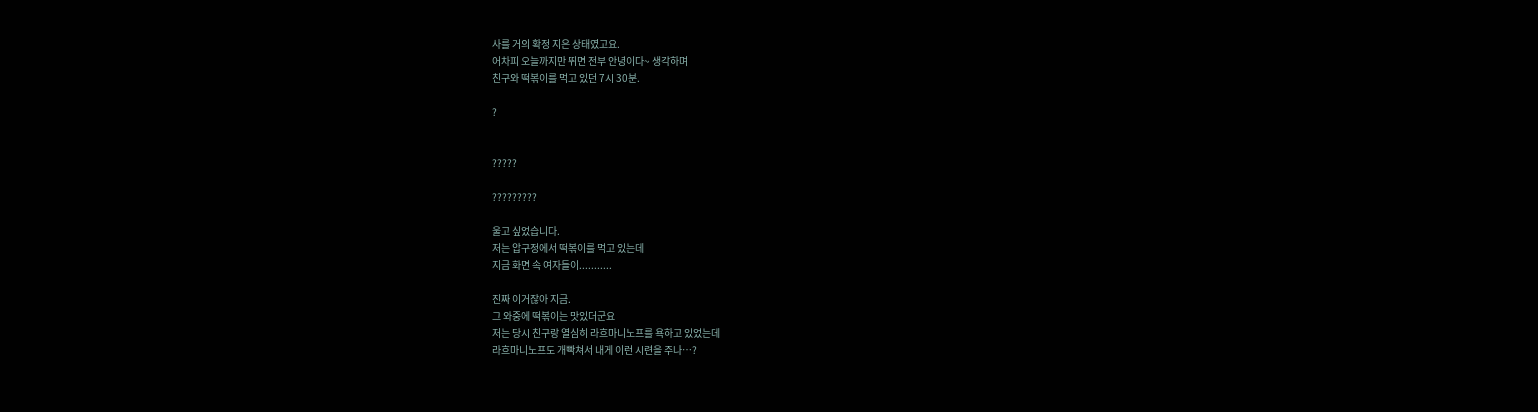사를 거의 확정 지은 상태였고요.
어차피 오늘까지만 뛰면 전부 안녕이다~ 생각하며
친구와 떡볶이를 먹고 있던 7시 30분.

?


?????

?????????

울고 싶었습니다.
저는 압구정에서 떡볶이를 먹고 있는데
지금 화면 속 여자들이...........

진짜 이거잖아 지금.
그 와중에 떡볶이는 맛있더군요
저는 당시 친구랑 열심히 라흐마니노프를 욕하고 있었는데
라흐마니노프도 개빡쳐서 내게 이런 시련을 주나…?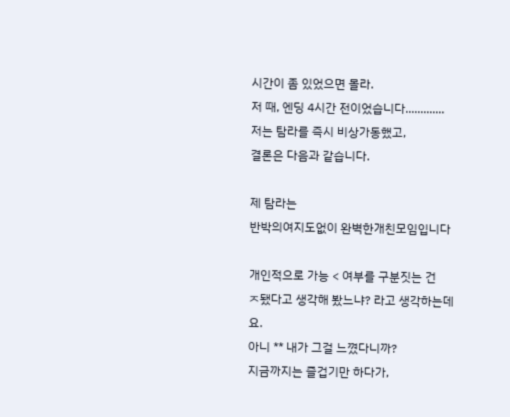시간이 좀 있었으면 몰라.
저 때, 엔딩 4시간 전이었습니다.............
저는 탐라를 즉시 비상가동했고,
결론은 다음과 같습니다.

제 탐라는
반박의여지도없이 완벽한개친모임입니다

개인적으로 가능 < 여부를 구분짓는 건
ㅈ됐다고 생각해 봤느냐? 라고 생각하는데요.
아니 ** 내가 그걸 느꼈다니까?
지금까지는 즐겁기만 하다가,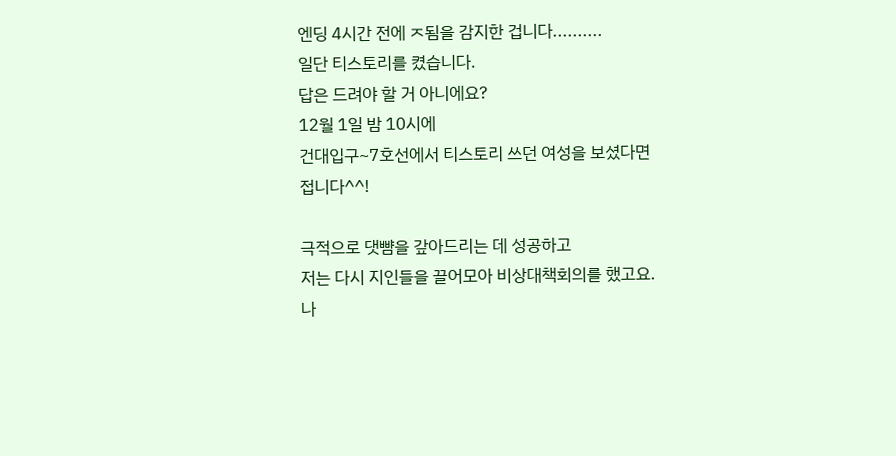엔딩 4시간 전에 ㅈ됨을 감지한 겁니다..........
일단 티스토리를 켰습니다.
답은 드려야 할 거 아니에요?
12월 1일 밤 10시에
건대입구~7호선에서 티스토리 쓰던 여성을 보셨다면
접니다^^!

극적으로 댓뺨을 갚아드리는 데 성공하고
저는 다시 지인들을 끌어모아 비상대책회의를 했고요.
나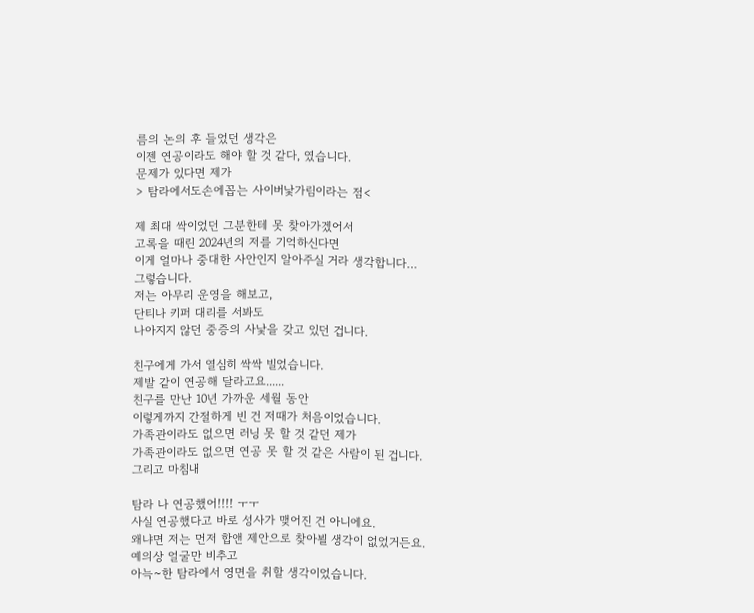름의 논의 후 들었던 생각은
이젠 연공이라도 해야 할 것 같다, 였습니다.
문제가 있다면 제가
> 탐라에서도손에꼽는 사이버낯가림이라는 점<

제 최대 싹이었던 그분한테 못 찾아가겠어서
고록을 때린 2024년의 저를 기억하신다면
이게 얼마나 중대한 사안인지 알아주실 거라 생각합니다…
그렇습니다.
저는 아무리 운영을 해보고,
단티나 키퍼 대리를 서봐도
나아지지 않던 중증의 사낯을 갖고 있던 겁니다.

친구에게 가서 열심히 싹싹 빌었습니다.
제발 같이 연공해 달라고요......
친구를 만난 10년 가까운 세월 동안
이렇게까지 간절하게 빈 건 저때가 처음이었습니다.
가족관이라도 없으면 러닝 못 할 것 같던 제가
가족관이라도 없으면 연공 못 할 것 같은 사람이 된 겁니다.
그리고 마침내

탐라 나 연공했어!!!! ㅜㅜ
사실 연공했다고 바로 성사가 맺어진 건 아니에요.
왜냐면 저는 먼저 합앤 제안으로 찾아뵐 생각이 없었거든요.
예의상 얼굴만 비추고
아늑~한 탐라에서 영면을 취할 생각이었습니다.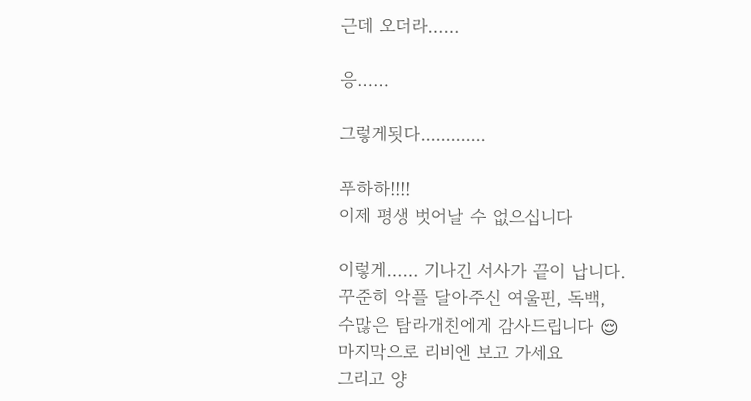근데 오더라……

응……

그렇게됫다.............

푸하하!!!!
이제 평생 벗어날 수 없으십니다

이렇게…… 기나긴 서사가 끝이 납니다.
꾸준히 악플 달아주신 여울핀, 독백,
수많은 탐라개친에게 감사드립니다 😌
마지막으로 리비엔 보고 가세요
그리고 양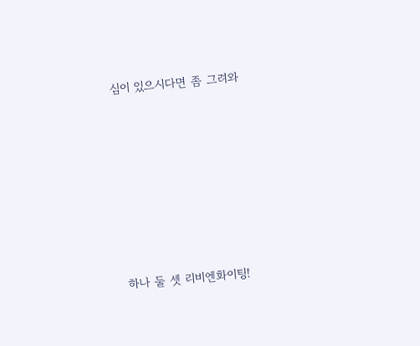심이 있으시다면 좀 그려와







하나 둘 셋 리비엔화이팅!